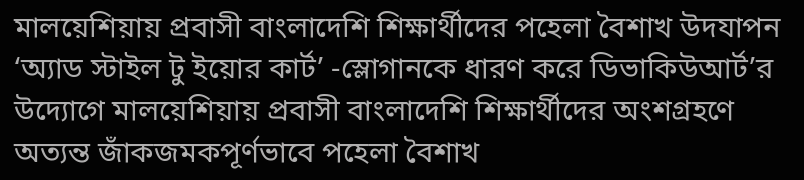মালয়েশিয়ায় প্রবাসী বাংলাদেশি শিক্ষার্থীদের পহেলা বৈশাখ উদযাপন
‘অ্যাড স্টাইল টু ইয়োর কার্ট’ -স্লোগানকে ধারণ করে ডিভাকিউআর্ট’র উদ্যোগে মালয়েশিয়ায় প্রবাসী বাংলাদেশি শিক্ষার্থীদের অংশগ্রহণে অত্যন্ত জাঁকজমকপূর্ণভাবে পহেলা বৈশাখ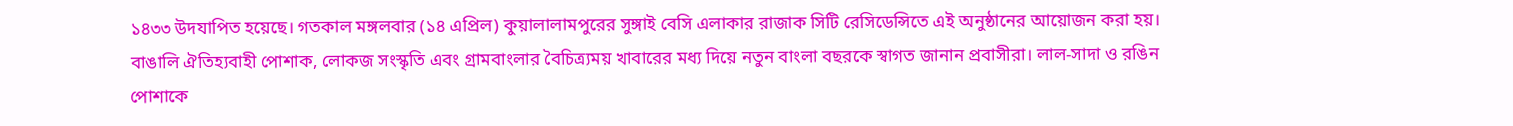১৪৩৩ উদযাপিত হয়েছে। গতকাল মঙ্গলবার (১৪ এপ্রিল) কুয়ালালামপুরের সুঙ্গাই বেসি এলাকার রাজাক সিটি রেসিডেন্সিতে এই অনুষ্ঠানের আয়োজন করা হয়।
বাঙালি ঐতিহ্যবাহী পোশাক, লোকজ সংস্কৃতি এবং গ্রামবাংলার বৈচিত্র্যময় খাবারের মধ্য দিয়ে নতুন বাংলা বছরকে স্বাগত জানান প্রবাসীরা। লাল-সাদা ও রঙিন পোশাকে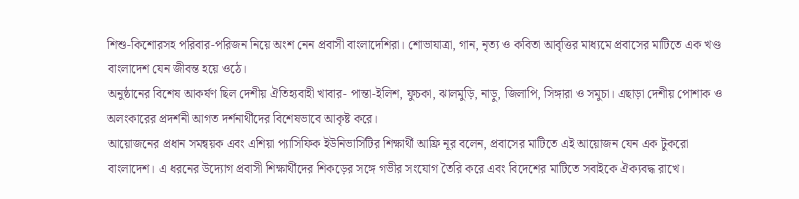শিশু-কিশোরসহ পরিবার-পরিজন নিয়ে অংশ নেন প্রবাসী বাংলাদেশিরা। শোভাযাত্রা, গান, নৃত্য ও কবিতা আবৃত্তির মাধ্যমে প্রবাসের মাটিতে এক খণ্ড বাংলাদেশ যেন জীবন্ত হয়ে ওঠে।
অনুষ্ঠানের বিশেষ আকর্ষণ ছিল দেশীয় ঐতিহ্যবাহী খাবার- পান্তা-ইলিশ, ফুচকা, ঝালমুড়ি, নাড়ু, জিলাপি, সিঙ্গারা ও সমুচা। এছাড়া দেশীয় পোশাক ও অলংকারের প্রদর্শনী আগত দর্শনার্থীদের বিশেষভাবে আকৃষ্ট করে।
আয়োজনের প্রধান সমন্বয়ক এবং এশিয়া প্যাসিফিক ইউনিভার্সিটির শিক্ষার্থী আফ্রি নূর বলেন, প্রবাসের মাটিতে এই আয়োজন যেন এক টুকরো বাংলাদেশ। এ ধরনের উদ্যোগ প্রবাসী শিক্ষার্থীদের শিকড়ের সঙ্গে গভীর সংযোগ তৈরি করে এবং বিদেশের মাটিতে সবাইকে ঐক্যবদ্ধ রাখে।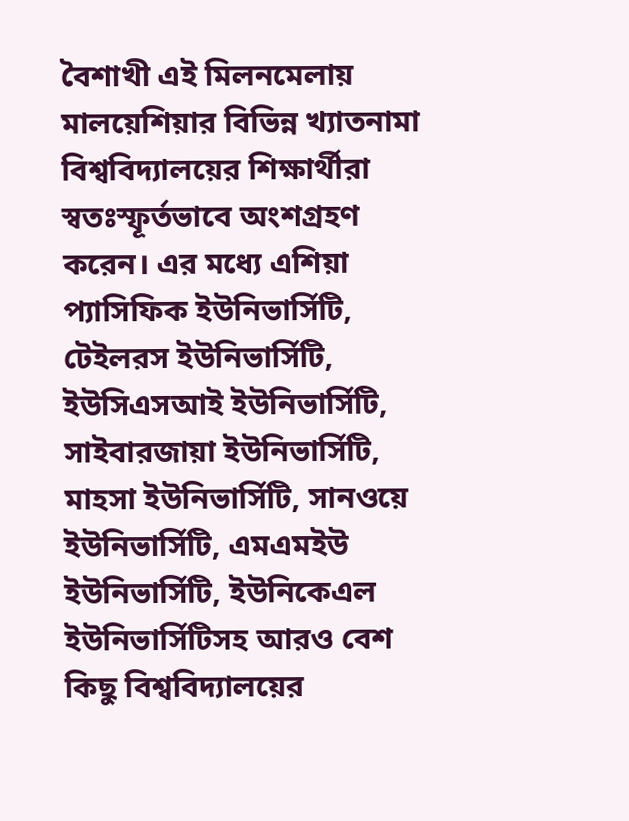বৈশাখী এই মিলনমেলায় মালয়েশিয়ার বিভিন্ন খ্যাতনামা বিশ্ববিদ্যালয়ের শিক্ষার্থীরা স্বতঃস্ফূর্তভাবে অংশগ্রহণ করেন। এর মধ্যে এশিয়া প্যাসিফিক ইউনিভার্সিটি, টেইলরস ইউনিভার্সিটি, ইউসিএসআই ইউনিভার্সিটি, সাইবারজায়া ইউনিভার্সিটি, মাহসা ইউনিভার্সিটি, সানওয়ে ইউনিভার্সিটি, এমএমইউ ইউনিভার্সিটি, ইউনিকেএল ইউনিভার্সিটিসহ আরও বেশ কিছু বিশ্ববিদ্যালয়ের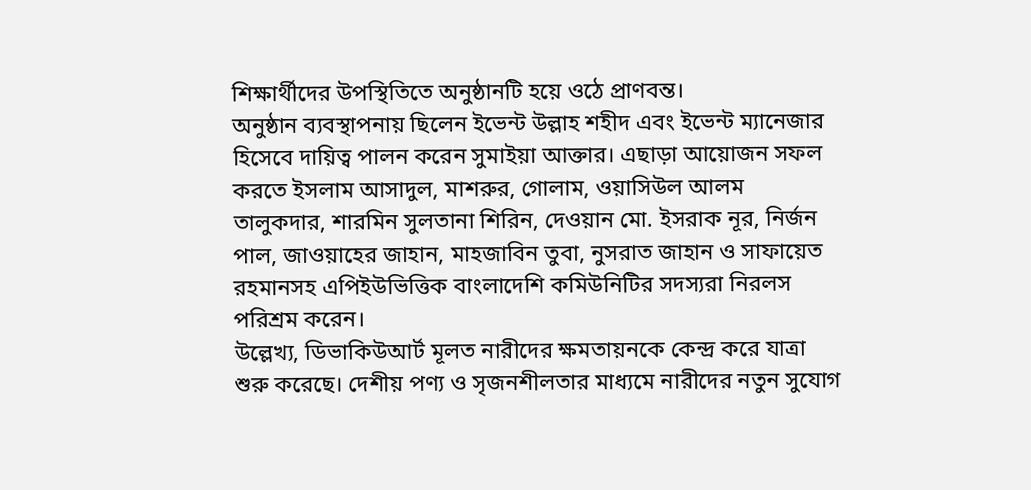শিক্ষার্থীদের উপস্থিতিতে অনুষ্ঠানটি হয়ে ওঠে প্রাণবন্ত।
অনুষ্ঠান ব্যবস্থাপনায় ছিলেন ইভেন্ট উল্লাহ শহীদ এবং ইভেন্ট ম্যানেজার হিসেবে দায়িত্ব পালন করেন সুমাইয়া আক্তার। এছাড়া আয়োজন সফল করতে ইসলাম আসাদুল, মাশরুর, গোলাম, ওয়াসিউল আলম তালুকদার, শারমিন সুলতানা শিরিন, দেওয়ান মো. ইসরাক নূর, নির্জন পাল, জাওয়াহের জাহান, মাহজাবিন তুবা, নুসরাত জাহান ও সাফায়েত রহমানসহ এপিইউভিত্তিক বাংলাদেশি কমিউনিটির সদস্যরা নিরলস পরিশ্রম করেন।
উল্লেখ্য, ডিভাকিউআর্ট মূলত নারীদের ক্ষমতায়নকে কেন্দ্র করে যাত্রা শুরু করেছে। দেশীয় পণ্য ও সৃজনশীলতার মাধ্যমে নারীদের নতুন সুযোগ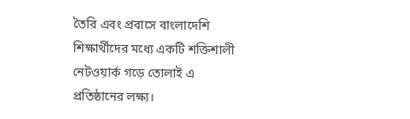তৈরি এবং প্রবাসে বাংলাদেশি শিক্ষার্থীদের মধ্যে একটি শক্তিশালী নেটওয়ার্ক গড়ে তোলাই এ প্রতিষ্ঠানের লক্ষ্য।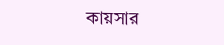কায়সার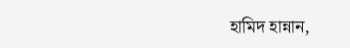হামিদ হান্নান,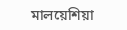মালয়েশিয়া